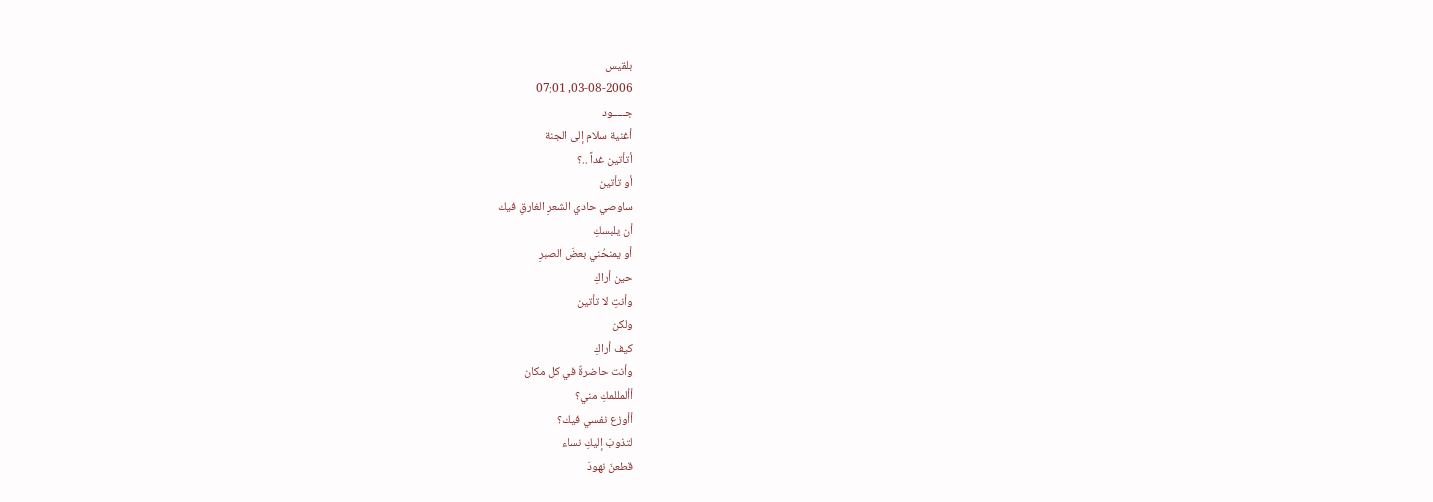بلقيس
03-08-2006, 07:01
جـــــود
أغنية سلام إلى الجنة
أتأتين غداً ..؟
أو تأتين
ساوصي حادي الشعرِ الغارقِ فيك
أن يلبسكِ
أو يمنحُني بعضَ الصبرِ
حين أراكِ
وأنتِ لا تأتين
ولكن
كيف أراكِ
وأنت حاضرةٌ في كل مكان
أألمللمكِ مني؟
أأوزع نفسي فيك؟
لتذوبَ إليكِ نساء
قطعنَ نهودَ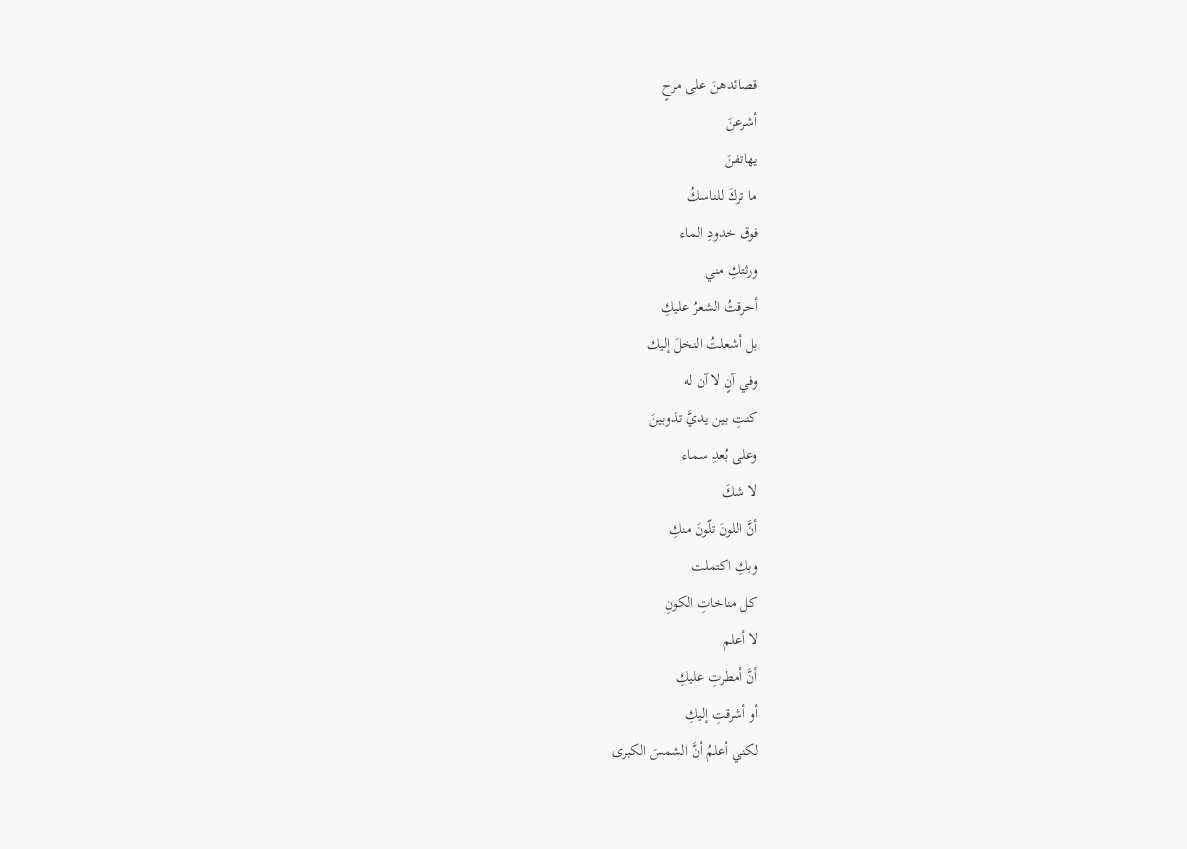قصائدهنَ على مرحٍ
أشرعنَ
يهاتفنَ
ما تركَ للناسكُ
فوق خدودِ الماء
ورثتكِ مني
أحرقتُ الشعرُ عليكِ
بل أشعلتُ النخلَ إليك
وفي آنٍ لا آن له
كنتِ بين يديَّ تذوبينَ
وعلى بُعدِ سماء
لا شكَ
أنَّ اللونَ تلّونَ منكِ
وبكِ اكتملت
كل مناخاتِ الكونِ
لا أعلم
أنَّ أمطرتِ عليكِ
أو أشرقتِ إليكِ
لكني أعلمُ أنَّ الشمسَ الكبرى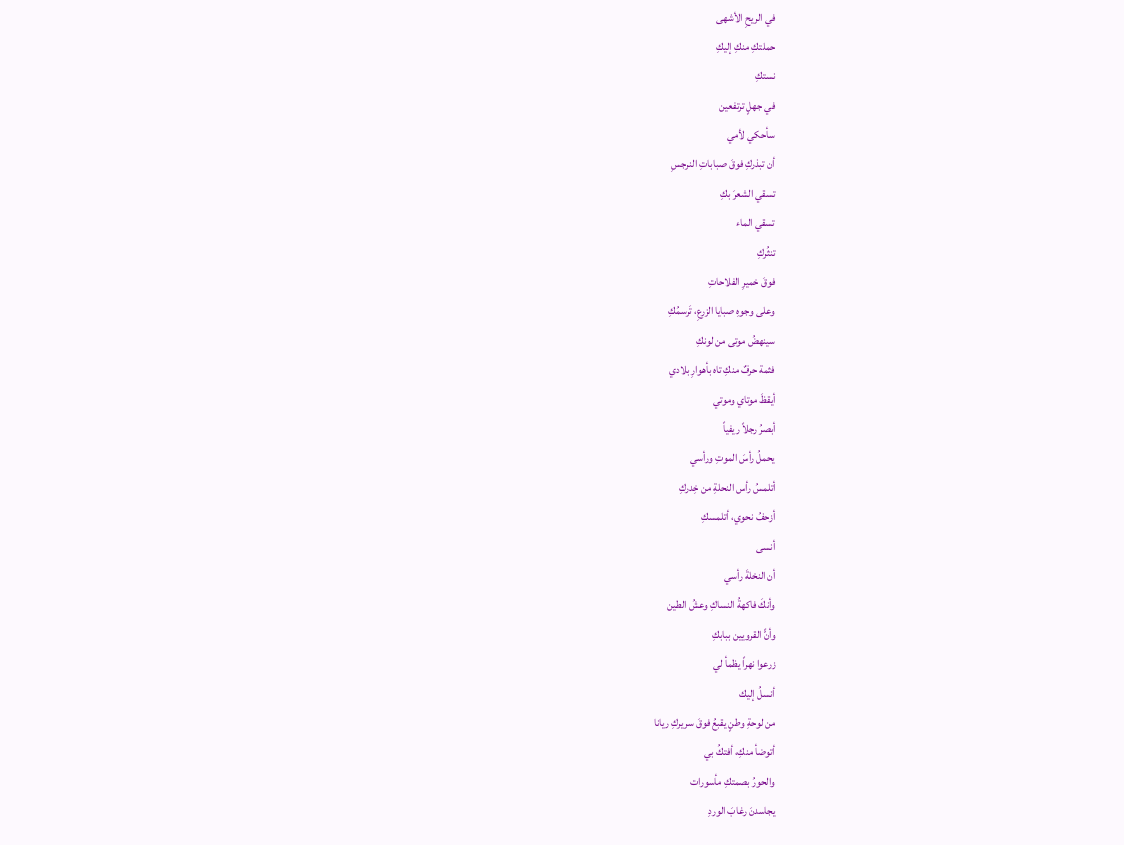في الريحِ الأشهى
حملتكِ منكِ إليكِ
نستكِ
في جهلٍ ترتفعين
سأحكي لأمي
أن تبذركِ فوقَ صباباتِ النرجسِ
تسقي الشعرَ بكِ
تسقي الماء
تنثُركِ
فوقَ خميرِ الفلاحاتِ
وعلى وجوهِ صبايا الزرعِ، تَرسمُكِ
سينهضُ موتى من لونكِ
فثمة حرفٌ منكِ تاه بأهوارِ بلادي
أيقظَ موتاي وموتي
أبصرُ رجلاً ريفياً
يحملُ رأسَ الموتِ ورأسي
أتلمسُ رأس النحلةِ من خِدركِ
أزحفُ نحوي، أتلمسكِ
أنسى
أن النخلةَ رأسي
وأنكَ فاكهةُ النساكِ وعشُ الطين
وأنًّ القرويين ببابكِ
زرعوا نهراً يظمأ لي
أنسلُ إليك
من لوحةِ وطنٍ يقبعُ فوقَ سريركِ ريانا
أتوضأ منكِ، أفتكُ بي
والحورُ بصمتكِ مأسورات
يجاسدنَ رغابَ الوردِ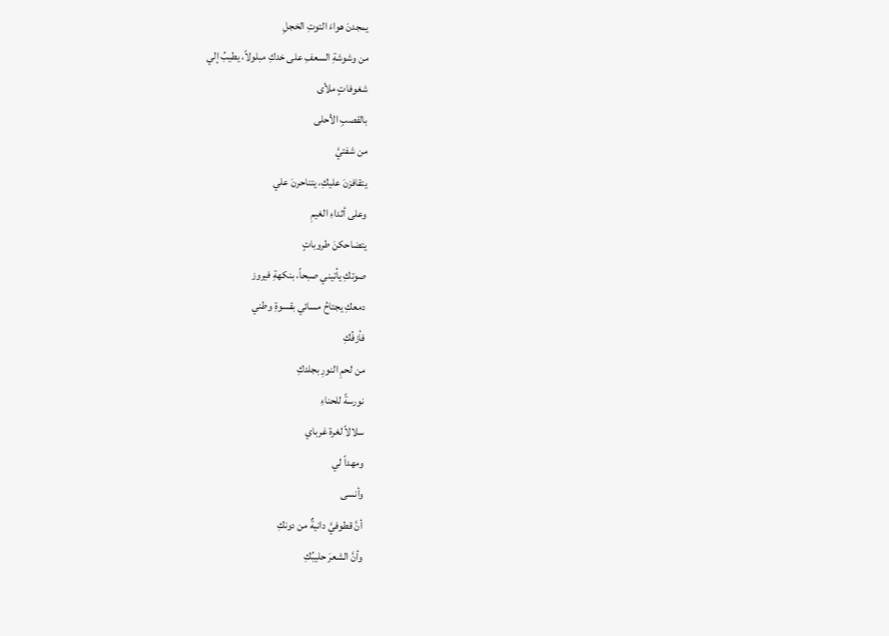يمجدنَ هواءَ التوتِ الخجلِ
من وشوشةِ السعفِ على خدكِ مبلولاً، يطيبُ إلي
شغوفاتٍ ملأى
بالقصبِ الأحلى
من شفتيَّ
يتقافزنَ عليكِ، يتناحرنَ علي
وعلى أثداءِ الغيمِ
يتضاحكنَ طروباتٍ
صوتكِ يأتيني صبحاً، بنكهةِ فيروز
دمعكِ يجتاحُ مسائي بقسوةِ وطني
فأزفُكِ
من لحمِ النورِ بجلدكِ
نورسةً للحناءِ
سلالاً لغرة غرباي
ومهداً لي
وأنسى
أنَّ قطوفيَّ دانيةٌ من دونكِ
وأنَّ الشعرَ حليبُكِ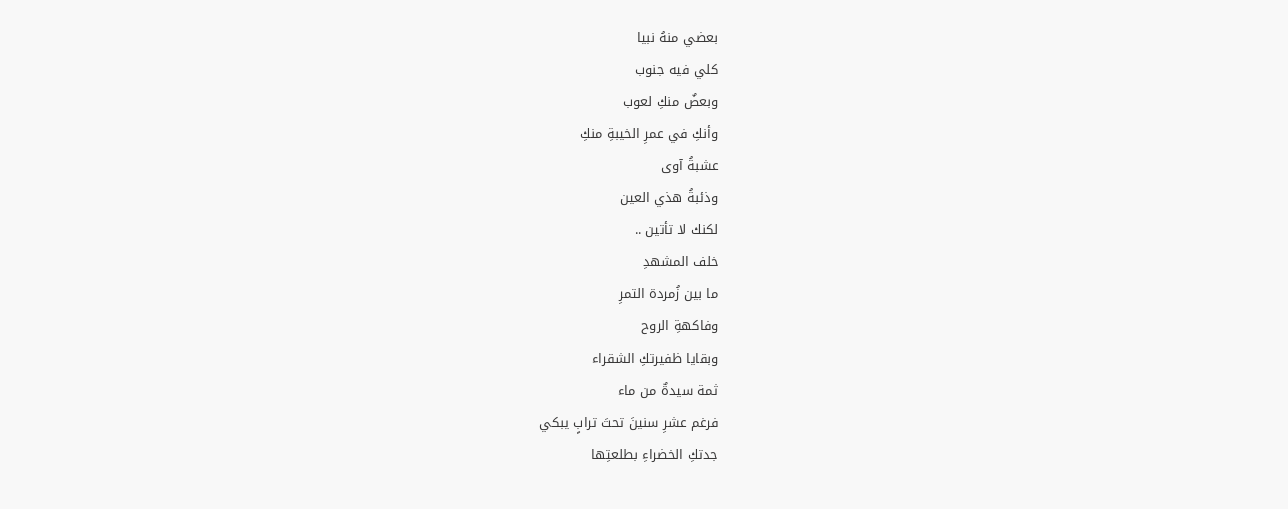بعضي منهُ نبيا
كلي فيه جنوب
وبعضٌ منكِ لعوب
وأنكِ في عمرِ الخيبةِ منكِ
عشبةُ آوى
وذئبةُ هذي العين
لكنك لا تأتين ..
خلف المشهدِ
ما بين زُمردة التمرِ
وفاكهةِ الروح
وبقايا ظفيرتكِ الشقراء
ثمة سيدةٌ من ماء
فرغم عشرِ سنينَ تحتَ ترابٍ يبكي
جدتكِ الخضراءِ بطلعتِها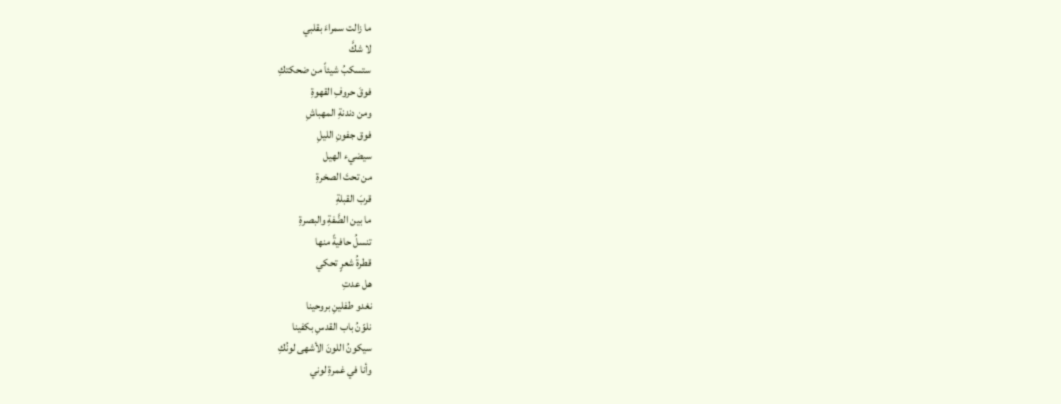ما زالت سمراءَ بقلبي
لا شكَّ
ستسكبُ شيئاً من ضحكتكِ
فوقَ حروفِ القهوةِ
ومن دندنةِ المهباشِ
فوق جفونِ الليلِ
سيضيء الهيل
من تحتَ الصخرةِ
قربَ القبلةِ
ما بين الضَّفةِ والبصرةِ
تنسلُ حافيةً منها
قطرةُ شعرٍ تحكي
هل عدتِ
نغدو طفلينِ بروحينا
نلوّنُ باب القدسِ بكفينا
سيكونُ اللونَ الأشهى لونُكِ
وأنا في غمرةِ لوني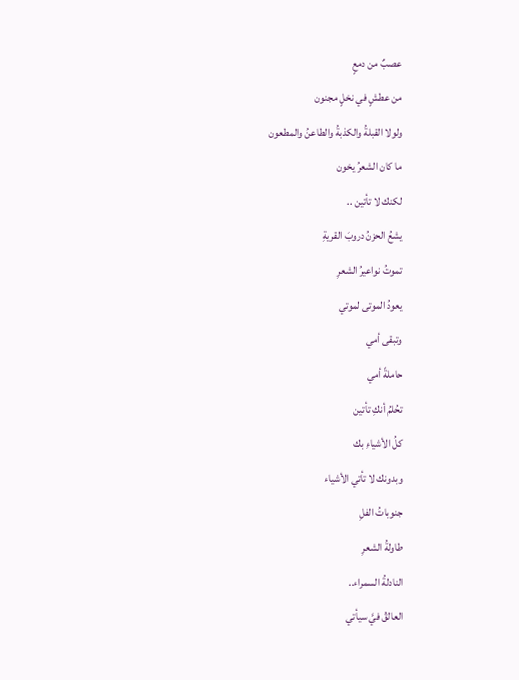عصبٌ من دمعٍ
من عطشٍ في نخلٍ مجنون
ولولا القبلةُ والكذبةُ والطاعنُ والمطعون
ما كان الشعرُ يخون
لكنك لا تأتين ..
يشعُ الحزنُ دروبَ القريةِ
تموتُ نواعيرُ الشعرِ
يعودُ الموتى لموتي
وتبقى أمي
حاملةً أمي
تحُلمُ أنكِ تأتين
كلُ الأشياءِ بك
وبدونك لا تأتي الأشياء
جنوباتُ الفلِ
طاولةُ الشعرِ
النادلةُ السمراء..
العالقُ فيَّ سيأتي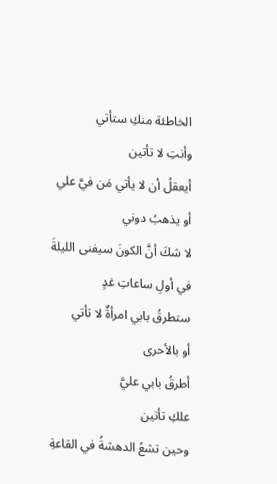الخاطئة منكِ ستأتي
وأنتِ لا تأتين
أيعقلُ أن لا يأتي مَن فيَّ علي
أو يذهبُ دوني
لا شكَ أنَّ الكونَ سيفنى الليلةَ
في أولِ ساعاتِ غدٍ
ستطرقُ بابي امرأةٌ لا تأتي
أو بالأحرى
أطرقُ بابي عليَّ
علكِ تأتين
وحين تشعُ الدهشةُ في القاعةِ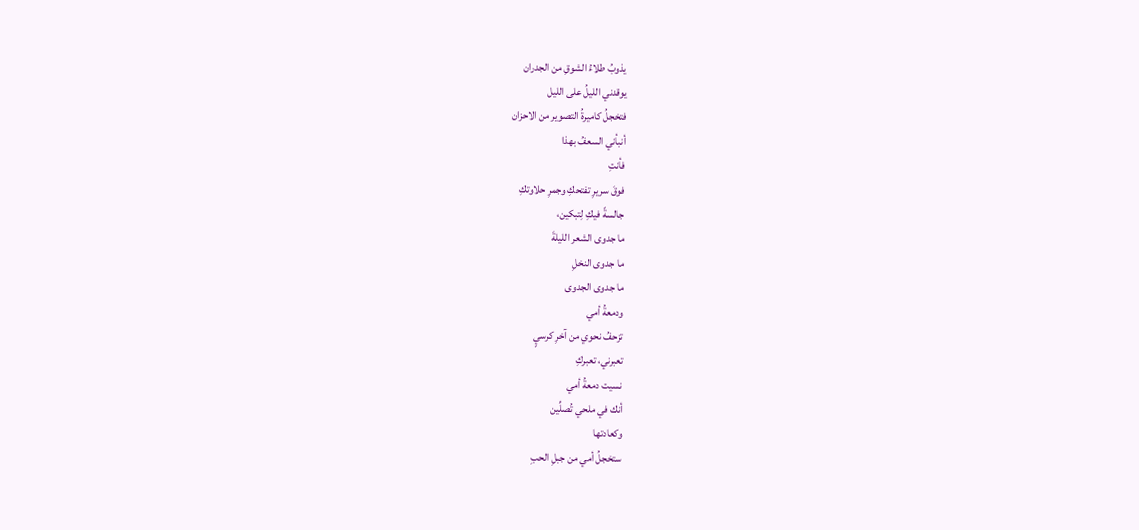يذوبُ طلاءُ الشوقِ من الجدران
يوقدني الليلُ على الليل
فتخجلُ كاميرةُ التصوير من الاحزان
أنبأني السعفُ بهذا
فأنتِ
فوقَ سريرِ تفتحكِ وجمرِ حلاوتكِ
جالسةً فيكِ لِتبكين،
ما جدوى الشعر الليلةَ
ما جدوى النخلِ
ما جدوى الجدوى
ودمعةُ أمي
تزحفُ نحوي من آخرِ كرسيٍ
تعبرني، تعبركِ
نسيت دمعةُ أمي
أنك في ملحي تُصلِّين
وكعادتها
ستخجلُ أمي من جبلِ الحبِ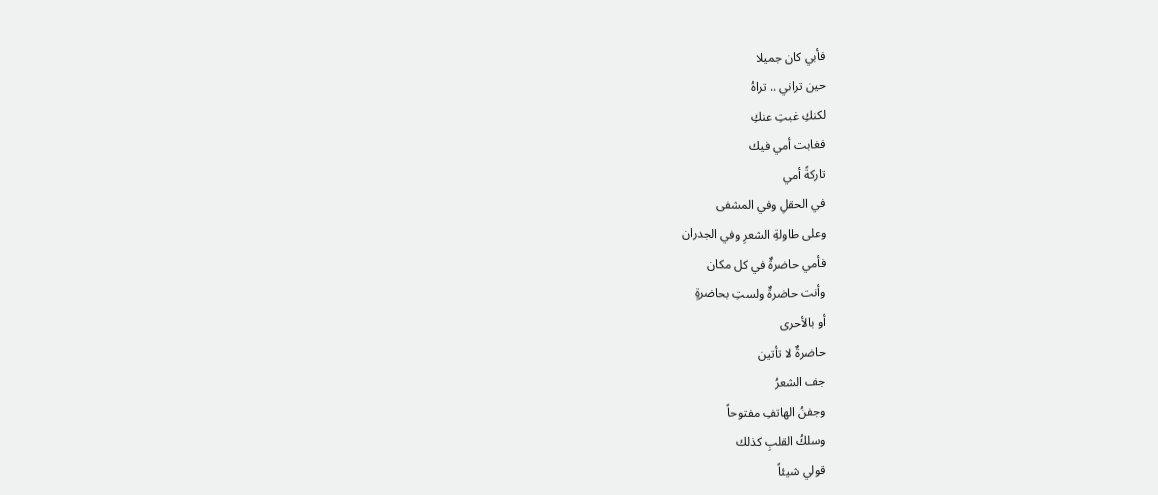فأبي كان جميلا
حين تراني .. تراهُ
لكنكِ غبتِ عنكِ
فغابت أمي فيك
تاركةً أمي
في الحقلِ وفي المشفى
وعلى طاولةِ الشعرِ وفي الجدران
فأمي حاضرةٌ في كل مكان
وأنت حاضرةٌ ولستِ بحاضرةٍ
أو بالأحرى
حاضرةٌ لا تأتين
جف الشعرُ
وجفنُ الهاتفِ مفتوحاً
وسلكُ القلبِ كذلك
قولي شيئاً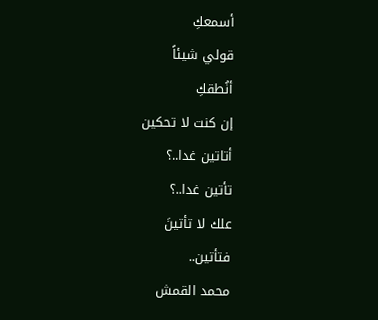أسمعكِ
قولي شيئاً
أنُطقكِ
إن كنت لا تحكين
أتاتين غدا..؟
تأتين غدا..؟
علك لا تأتينَ
فتأتين..
محمد القمش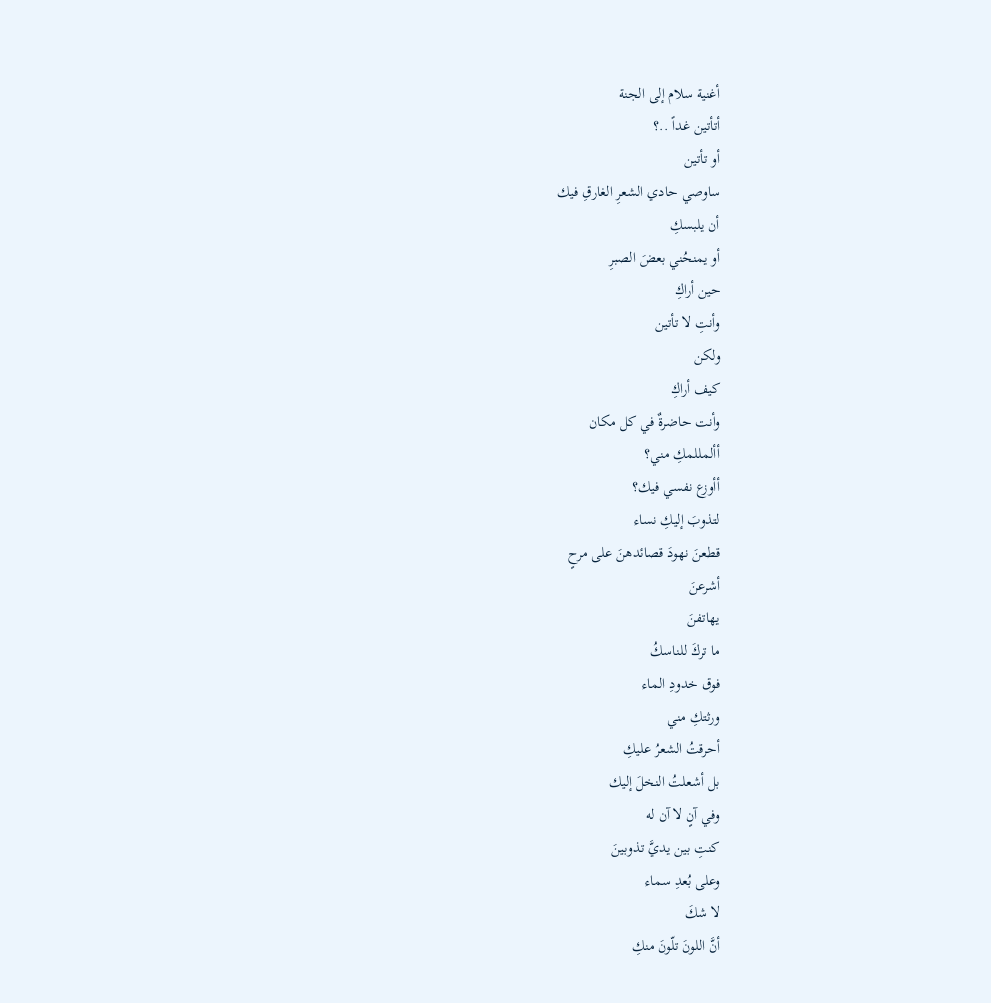أغنية سلام إلى الجنة
أتأتين غداً ..؟
أو تأتين
ساوصي حادي الشعرِ الغارقِ فيك
أن يلبسكِ
أو يمنحُني بعضَ الصبرِ
حين أراكِ
وأنتِ لا تأتين
ولكن
كيف أراكِ
وأنت حاضرةٌ في كل مكان
أألمللمكِ مني؟
أأوزع نفسي فيك؟
لتذوبَ إليكِ نساء
قطعنَ نهودَ قصائدهنَ على مرحٍ
أشرعنَ
يهاتفنَ
ما تركَ للناسكُ
فوق خدودِ الماء
ورثتكِ مني
أحرقتُ الشعرُ عليكِ
بل أشعلتُ النخلَ إليك
وفي آنٍ لا آن له
كنتِ بين يديَّ تذوبينَ
وعلى بُعدِ سماء
لا شكَ
أنَّ اللونَ تلّونَ منكِ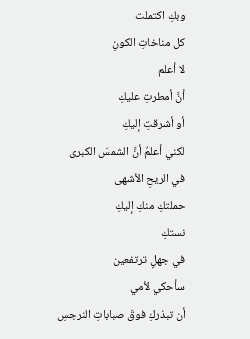وبكِ اكتملت
كل مناخاتِ الكونِ
لا أعلم
أنَّ أمطرتِ عليكِ
أو أشرقتِ إليكِ
لكني أعلمُ أنَّ الشمسَ الكبرى
في الريحِ الأشهى
حملتكِ منكِ إليكِ
نستكِ
في جهلٍ ترتفعين
سأحكي لأمي
أن تبذركِ فوقَ صباباتِ النرجسِ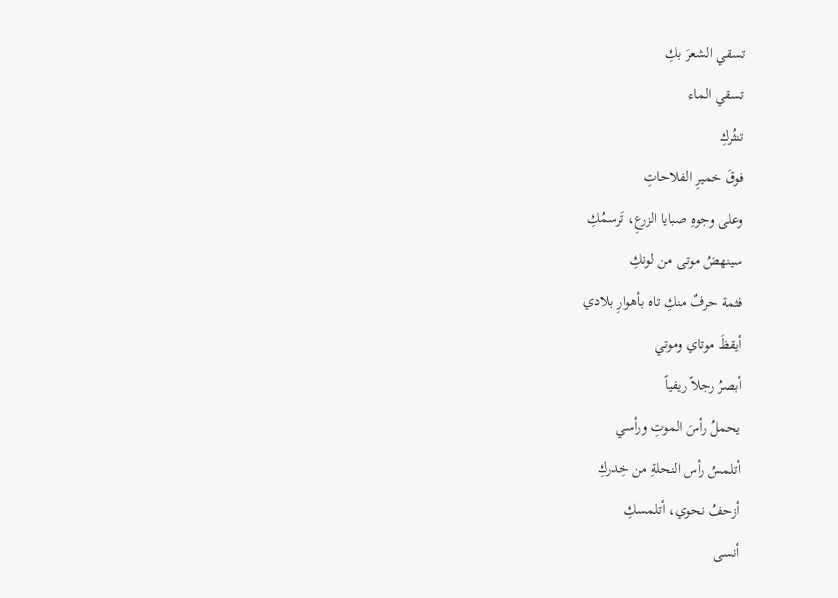تسقي الشعرَ بكِ
تسقي الماء
تنثُركِ
فوقَ خميرِ الفلاحاتِ
وعلى وجوهِ صبايا الزرعِ، تَرسمُكِ
سينهضُ موتى من لونكِ
فثمة حرفٌ منكِ تاه بأهوارِ بلادي
أيقظَ موتاي وموتي
أبصرُ رجلاً ريفياً
يحملُ رأسَ الموتِ ورأسي
أتلمسُ رأس النحلةِ من خِدركِ
أزحفُ نحوي، أتلمسكِ
أنسى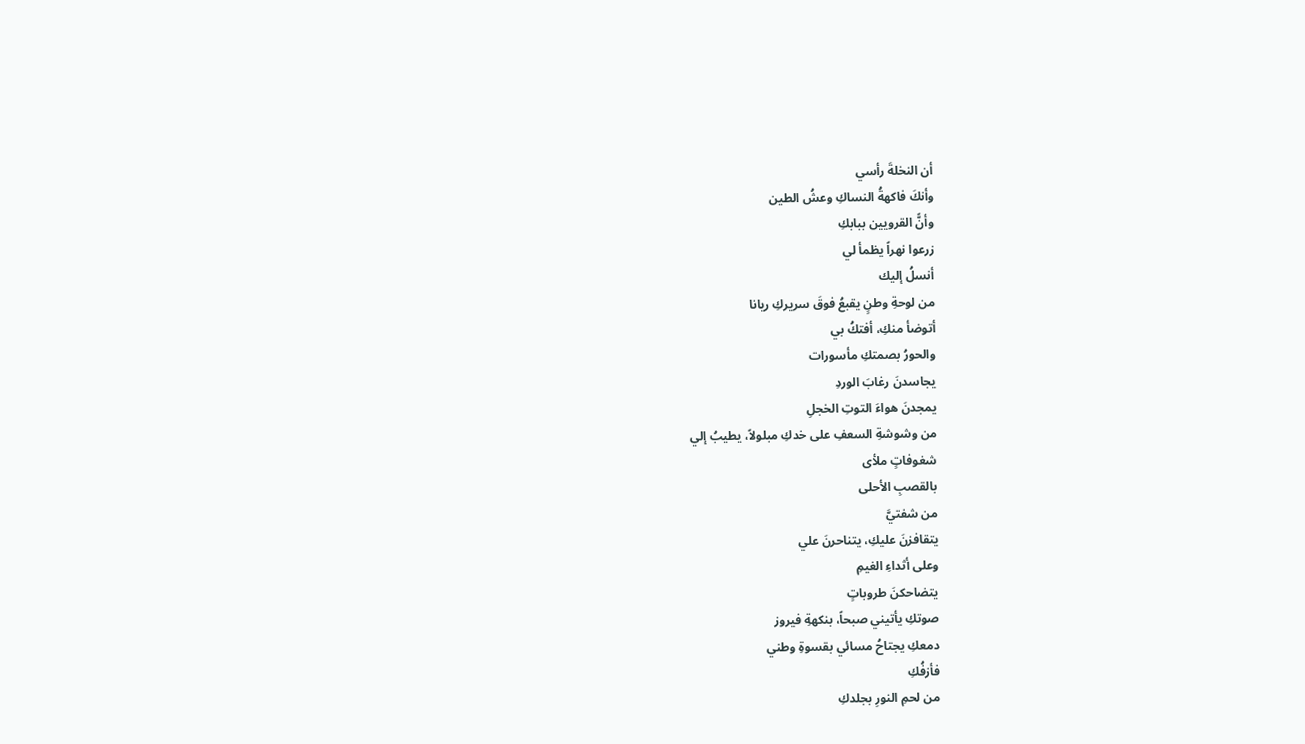أن النخلةَ رأسي
وأنكَ فاكهةُ النساكِ وعشُ الطين
وأنًّ القرويين ببابكِ
زرعوا نهراً يظمأ لي
أنسلُ إليك
من لوحةِ وطنٍ يقبعُ فوقَ سريركِ ريانا
أتوضأ منكِ، أفتكُ بي
والحورُ بصمتكِ مأسورات
يجاسدنَ رغابَ الوردِ
يمجدنَ هواءَ التوتِ الخجلِ
من وشوشةِ السعفِ على خدكِ مبلولاً، يطيبُ إلي
شغوفاتٍ ملأى
بالقصبِ الأحلى
من شفتيَّ
يتقافزنَ عليكِ، يتناحرنَ علي
وعلى أثداءِ الغيمِ
يتضاحكنَ طروباتٍ
صوتكِ يأتيني صبحاً، بنكهةِ فيروز
دمعكِ يجتاحُ مسائي بقسوةِ وطني
فأزفُكِ
من لحمِ النورِ بجلدكِ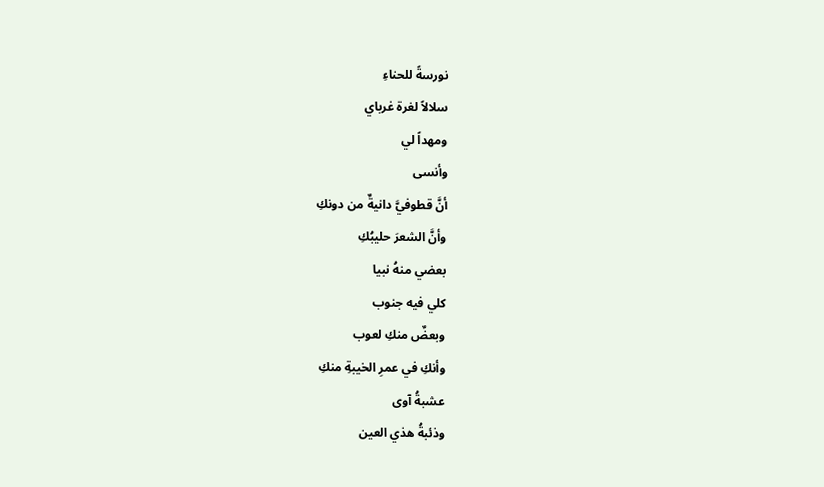نورسةً للحناءِ
سلالاً لغرة غرباي
ومهداً لي
وأنسى
أنَّ قطوفيَّ دانيةٌ من دونكِ
وأنَّ الشعرَ حليبُكِ
بعضي منهُ نبيا
كلي فيه جنوب
وبعضٌ منكِ لعوب
وأنكِ في عمرِ الخيبةِ منكِ
عشبةُ آوى
وذئبةُ هذي العين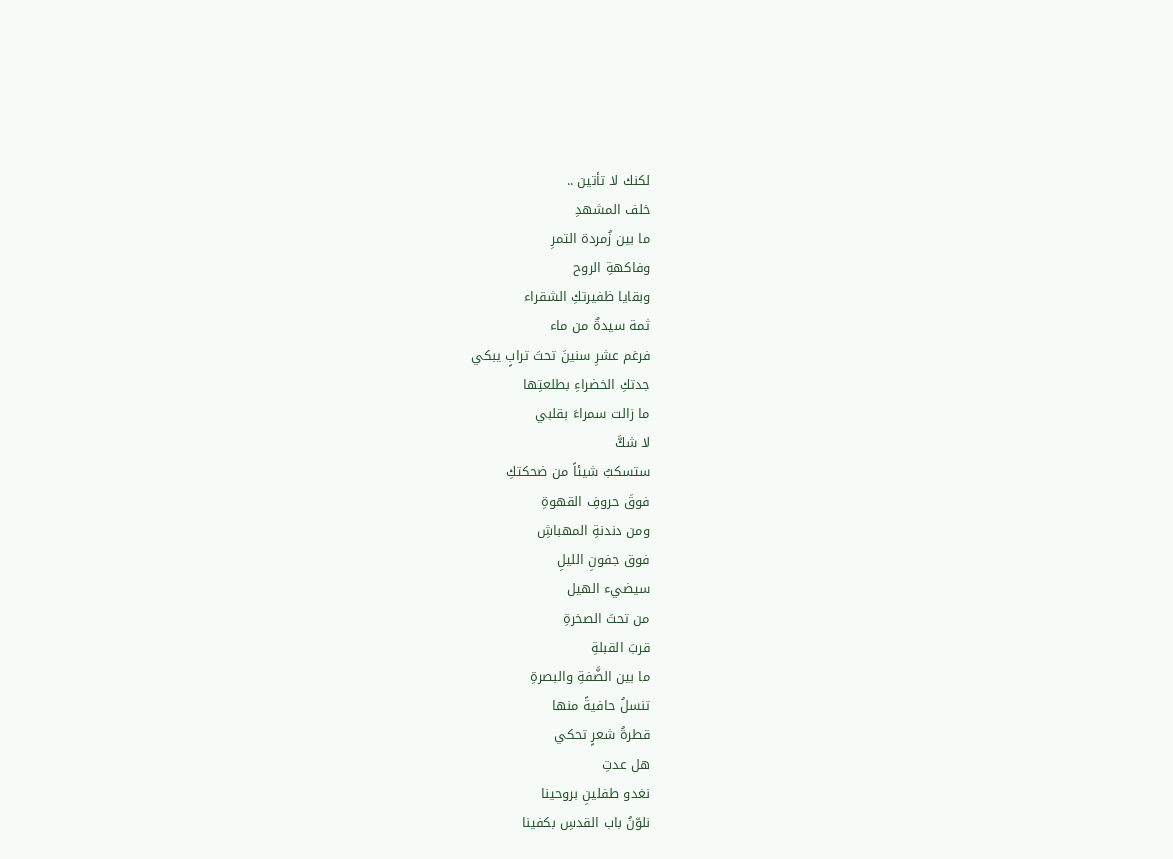لكنك لا تأتين ..
خلف المشهدِ
ما بين زُمردة التمرِ
وفاكهةِ الروح
وبقايا ظفيرتكِ الشقراء
ثمة سيدةٌ من ماء
فرغم عشرِ سنينَ تحتَ ترابٍ يبكي
جدتكِ الخضراءِ بطلعتِها
ما زالت سمراءَ بقلبي
لا شكَّ
ستسكبُ شيئاً من ضحكتكِ
فوقَ حروفِ القهوةِ
ومن دندنةِ المهباشِ
فوق جفونِ الليلِ
سيضيء الهيل
من تحتَ الصخرةِ
قربَ القبلةِ
ما بين الضَّفةِ والبصرةِ
تنسلُ حافيةً منها
قطرةُ شعرٍ تحكي
هل عدتِ
نغدو طفلينِ بروحينا
نلوّنُ باب القدسِ بكفينا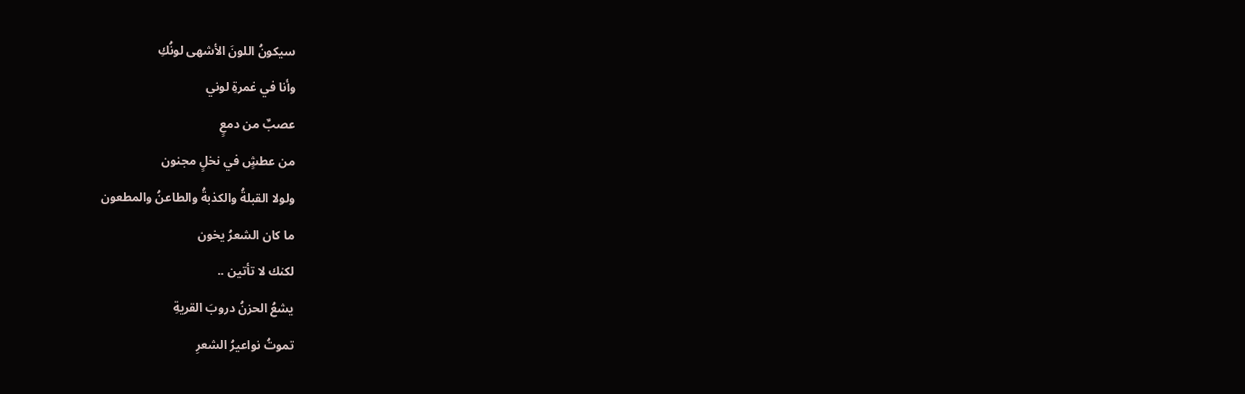سيكونُ اللونَ الأشهى لونُكِ
وأنا في غمرةِ لوني
عصبٌ من دمعٍ
من عطشٍ في نخلٍ مجنون
ولولا القبلةُ والكذبةُ والطاعنُ والمطعون
ما كان الشعرُ يخون
لكنك لا تأتين ..
يشعُ الحزنُ دروبَ القريةِ
تموتُ نواعيرُ الشعرِ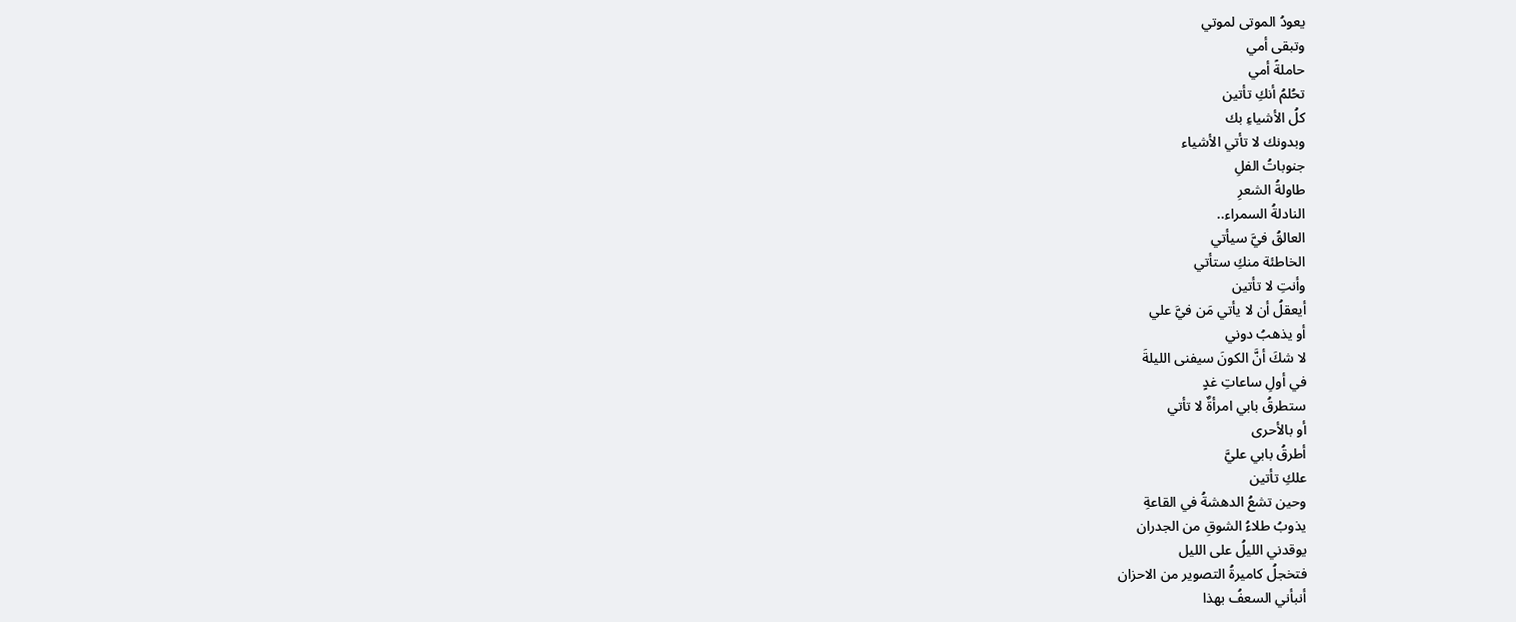يعودُ الموتى لموتي
وتبقى أمي
حاملةً أمي
تحُلمُ أنكِ تأتين
كلُ الأشياءِ بك
وبدونك لا تأتي الأشياء
جنوباتُ الفلِ
طاولةُ الشعرِ
النادلةُ السمراء..
العالقُ فيَّ سيأتي
الخاطئة منكِ ستأتي
وأنتِ لا تأتين
أيعقلُ أن لا يأتي مَن فيَّ علي
أو يذهبُ دوني
لا شكَ أنَّ الكونَ سيفنى الليلةَ
في أولِ ساعاتِ غدٍ
ستطرقُ بابي امرأةٌ لا تأتي
أو بالأحرى
أطرقُ بابي عليَّ
علكِ تأتين
وحين تشعُ الدهشةُ في القاعةِ
يذوبُ طلاءُ الشوقِ من الجدران
يوقدني الليلُ على الليل
فتخجلُ كاميرةُ التصوير من الاحزان
أنبأني السعفُ بهذا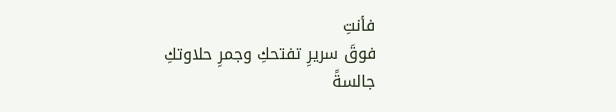فأنتِ
فوقَ سريرِ تفتحكِ وجمرِ حلاوتكِ
جالسةً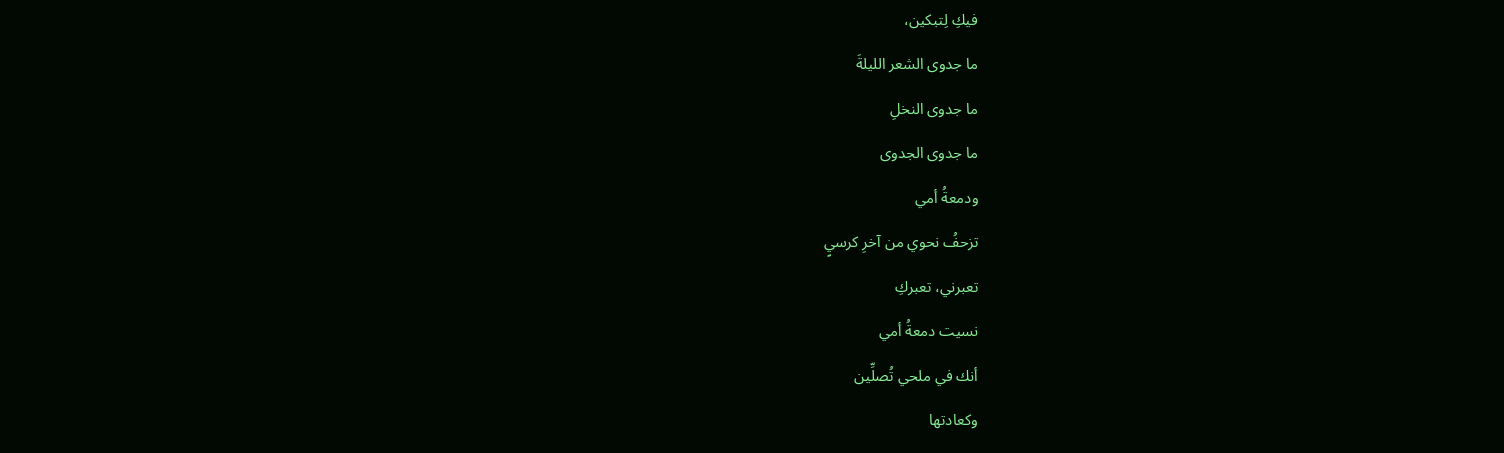فيكِ لِتبكين،
ما جدوى الشعر الليلةَ
ما جدوى النخلِ
ما جدوى الجدوى
ودمعةُ أمي
تزحفُ نحوي من آخرِ كرسيٍ
تعبرني، تعبركِ
نسيت دمعةُ أمي
أنك في ملحي تُصلِّين
وكعادتها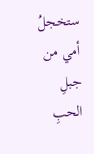ستخجلُ أمي من جبلِ الحبِ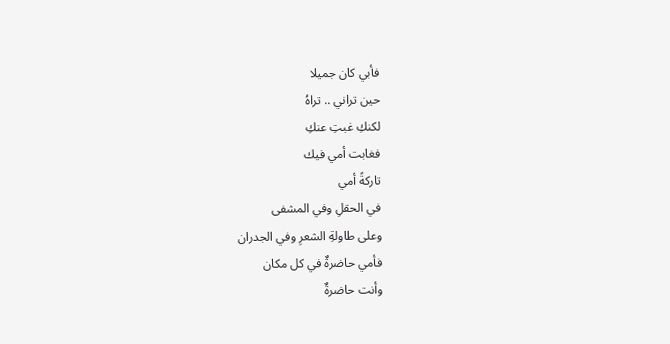فأبي كان جميلا
حين تراني .. تراهُ
لكنكِ غبتِ عنكِ
فغابت أمي فيك
تاركةً أمي
في الحقلِ وفي المشفى
وعلى طاولةِ الشعرِ وفي الجدران
فأمي حاضرةٌ في كل مكان
وأنت حاضرةٌ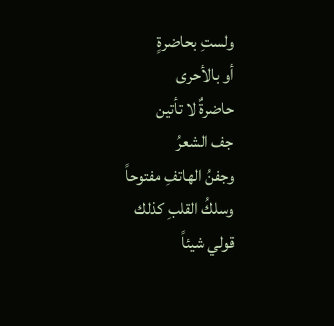ولستِ بحاضرةٍ
أو بالأحرى
حاضرةٌ لا تأتين
جف الشعرُ
وجفنُ الهاتفِ مفتوحاً
وسلكُ القلبِ كذلك
قولي شيئاً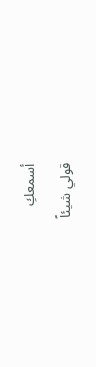أسمعكِ
قولي شيئاً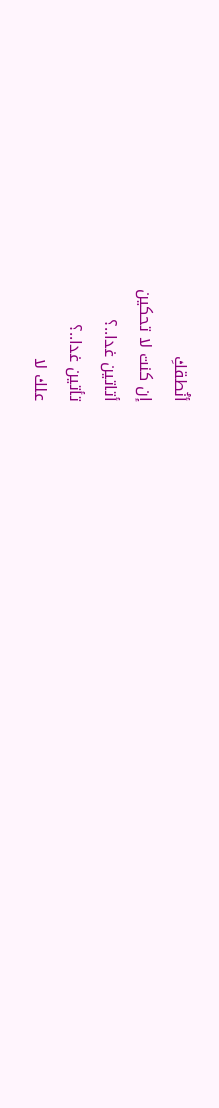أنُطقكِ
إن كنت لا تحكين
أتاتين غدا..؟
تأتين غدا..؟
علك لا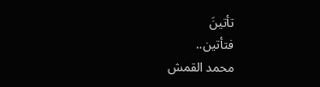تأتينَ
فتأتين..
محمد القمش